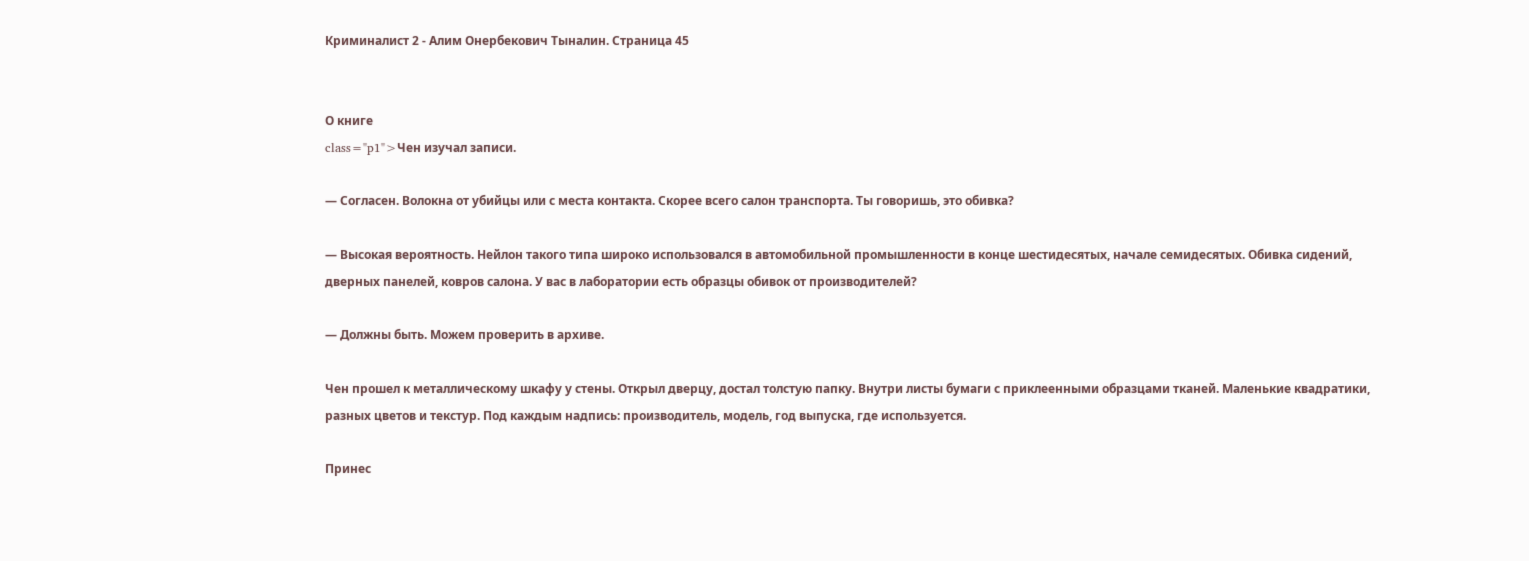Криминалист 2 - Алим Онербекович Тыналин. Страница 45


О книге
class="p1">Чен изучал записи.

— Согласен. Волокна от убийцы или с места контакта. Скорее всего салон транспорта. Ты говоришь, это обивка?

— Высокая вероятность. Нейлон такого типа широко использовался в автомобильной промышленности в конце шестидесятых, начале семидесятых. Обивка сидений, дверных панелей, ковров салона. У вас в лаборатории есть образцы обивок от производителей?

— Должны быть. Можем проверить в архиве.

Чен прошел к металлическому шкафу у стены. Открыл дверцу, достал толстую папку. Внутри листы бумаги с приклеенными образцами тканей. Маленькие квадратики, разных цветов и текстур. Под каждым надпись: производитель, модель, год выпуска, где используется.

Принес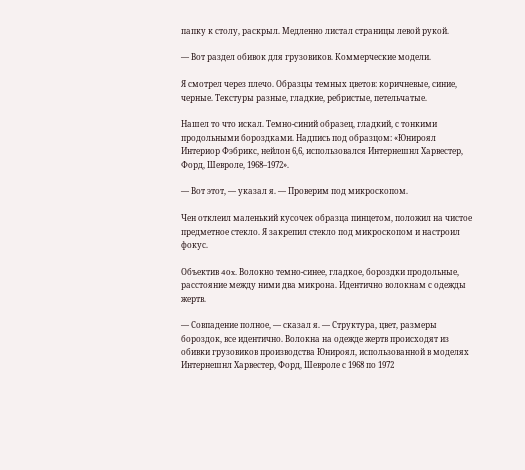папку к столу, раскрыл. Медленно листал страницы левой рукой.

— Вот раздел обивок для грузовиков. Коммерческие модели.

Я смотрел через плечо. Образцы темных цветов: коричневые, синие, черные. Текстуры разные, гладкие, ребристые, петельчатые.

Нашел то что искал. Темно-синий образец, гладкий, с тонкими продольными бороздками. Надпись под образцом: «Юнироял Интериор Фэбрикс, нейлон 6,6, использовался Интернешнл Харвестер, Форд, Шевроле, 1968–1972».

— Вот этот, — указал я. — Проверим под микроскопом.

Чен отклеил маленький кусочек образца пинцетом, положил на чистое предметное стекло. Я закрепил стекло под микроскопом и настроил фокус.

Объектив 40x. Волокно темно-синее, гладкое, бороздки продольные, расстояние между ними два микрона. Идентично волокнам с одежды жертв.

— Совпадение полное, — сказал я. — Структура, цвет, размеры бороздок, все идентично. Волокна на одежде жертв происходят из обивки грузовиков производства Юнироял, использованной в моделях Интернешнл Харвестер, Форд, Шевроле с 1968 по 1972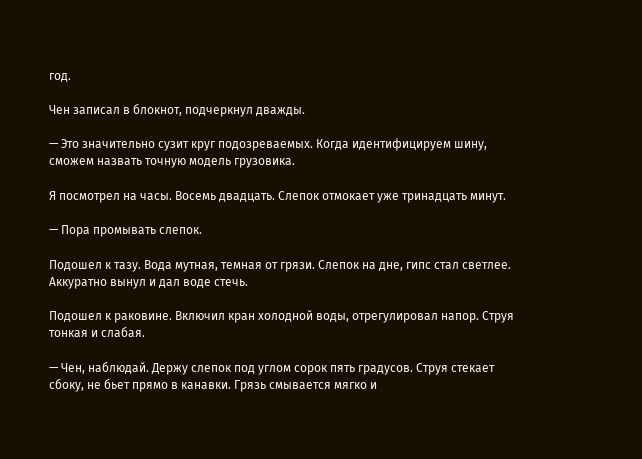год.

Чен записал в блокнот, подчеркнул дважды.

— Это значительно сузит круг подозреваемых. Когда идентифицируем шину, сможем назвать точную модель грузовика.

Я посмотрел на часы. Восемь двадцать. Слепок отмокает уже тринадцать минут.

— Пора промывать слепок.

Подошел к тазу. Вода мутная, темная от грязи. Слепок на дне, гипс стал светлее. Аккуратно вынул и дал воде стечь.

Подошел к раковине. Включил кран холодной воды, отрегулировал напор. Струя тонкая и слабая.

— Чен, наблюдай. Держу слепок под углом сорок пять градусов. Струя стекает сбоку, не бьет прямо в канавки. Грязь смывается мягко и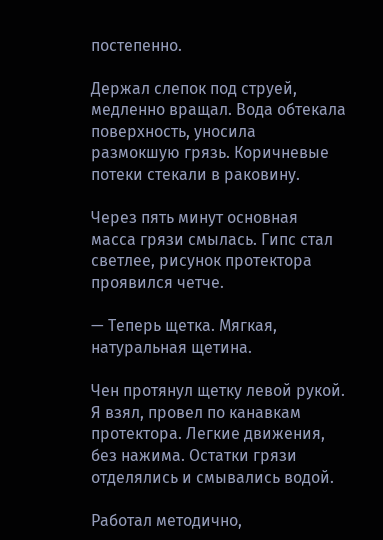постепенно.

Держал слепок под струей, медленно вращал. Вода обтекала поверхность, уносила размокшую грязь. Коричневые потеки стекали в раковину.

Через пять минут основная масса грязи смылась. Гипс стал светлее, рисунок протектора проявился четче.

— Теперь щетка. Мягкая, натуральная щетина.

Чен протянул щетку левой рукой. Я взял, провел по канавкам протектора. Легкие движения, без нажима. Остатки грязи отделялись и смывались водой.

Работал методично,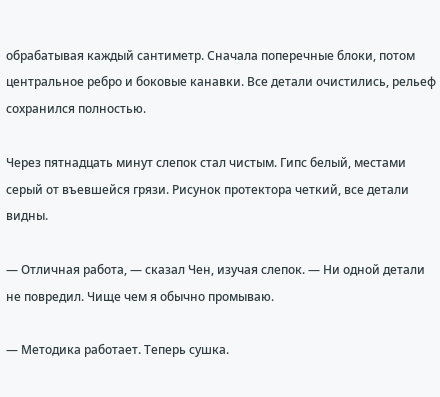обрабатывая каждый сантиметр. Сначала поперечные блоки, потом центральное ребро и боковые канавки. Все детали очистились, рельеф сохранился полностью.

Через пятнадцать минут слепок стал чистым. Гипс белый, местами серый от въевшейся грязи. Рисунок протектора четкий, все детали видны.

— Отличная работа, — сказал Чен, изучая слепок. — Ни одной детали не повредил. Чище чем я обычно промываю.

— Методика работает. Теперь сушка.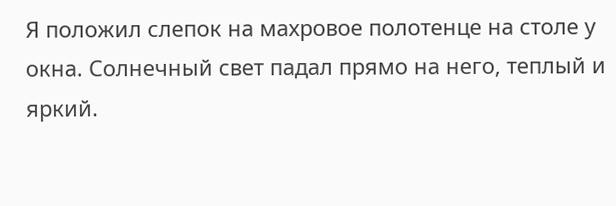Я положил слепок на махровое полотенце на столе у окна. Солнечный свет падал прямо на него, теплый и яркий.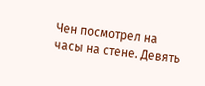Чен посмотрел на часы на стене. Девять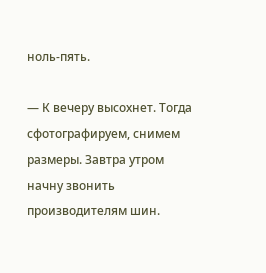ноль-пять.

— К вечеру высохнет. Тогда сфотографируем, снимем размеры. Завтра утром начну звонить производителям шин.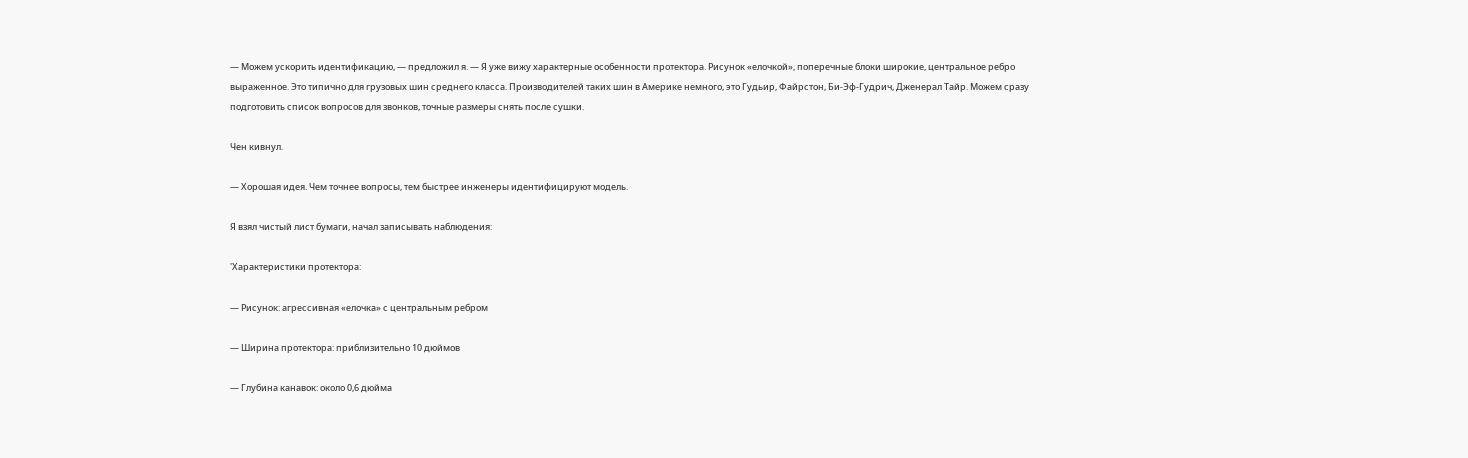— Можем ускорить идентификацию, — предложил я. — Я уже вижу характерные особенности протектора. Рисунок «елочкой», поперечные блоки широкие, центральное ребро выраженное. Это типично для грузовых шин среднего класса. Производителей таких шин в Америке немного, это Гудьир, Файрстон, Би-Эф-Гудрич, Дженерал Тайр. Можем сразу подготовить список вопросов для звонков, точные размеры снять после сушки.

Чен кивнул.

— Хорошая идея. Чем точнее вопросы, тем быстрее инженеры идентифицируют модель.

Я взял чистый лист бумаги, начал записывать наблюдения:

'Характеристики протектора:

— Рисунок: агрессивная «елочка» с центральным ребром

— Ширина протектора: приблизительно 10 дюймов

— Глубина канавок: около 0,6 дюйма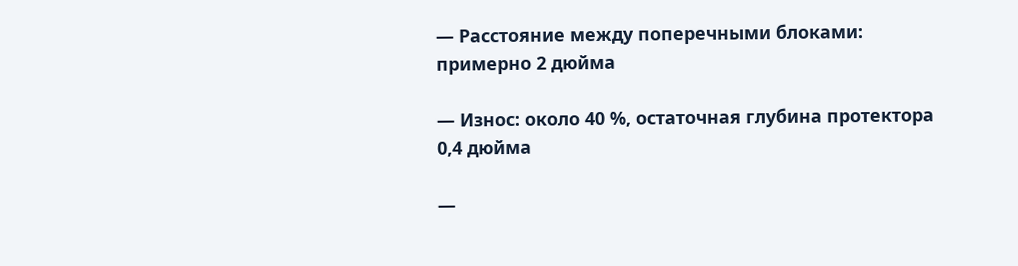— Расстояние между поперечными блоками: примерно 2 дюйма

— Износ: около 40 %, остаточная глубина протектора 0,4 дюйма

—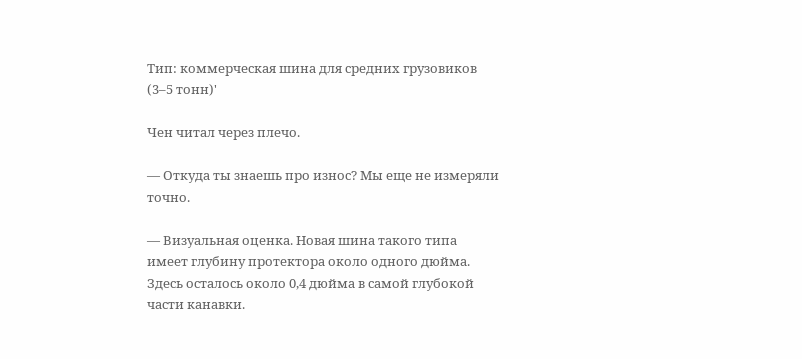Тип: коммерческая шина для средних грузовиков (3–5 тонн)'

Чен читал через плечо.

— Откуда ты знаешь про износ? Мы еще не измеряли точно.

— Визуальная оценка. Новая шина такого типа имеет глубину протектора около одного дюйма. Здесь осталось около 0,4 дюйма в самой глубокой части канавки.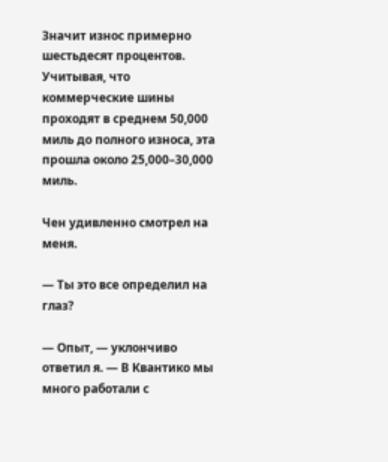Значит износ примерно шестьдесят процентов. Учитывая, что коммерческие шины проходят в среднем 50,000 миль до полного износа, эта прошла около 25,000–30,000 миль.

Чен удивленно смотрел на меня.

— Ты это все определил на глаз?

— Опыт, — уклончиво ответил я. — В Квантико мы много работали с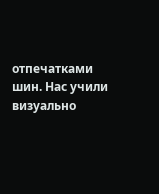отпечатками шин. Нас учили визуально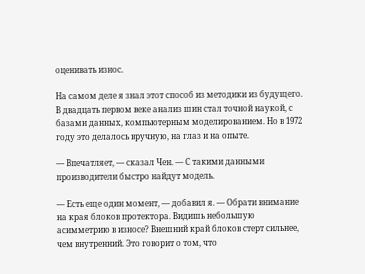оценивать износ.

На самом деле я знал этот способ из методики из будущего. В двадцать первом веке анализ шин стал точной наукой, с базами данных, компьютерным моделированием. Но в 1972 году это делалось вручную, на глаз и на опыте.

— Впечатляет, — сказал Чен. — С такими данными производители быстро найдут модель.

— Есть еще один момент, — добавил я. — Обрати внимание на края блоков протектора. Видишь небольшую асимметрию в износе? Внешний край блоков стерт сильнее, чем внутренний. Это говорит о том, что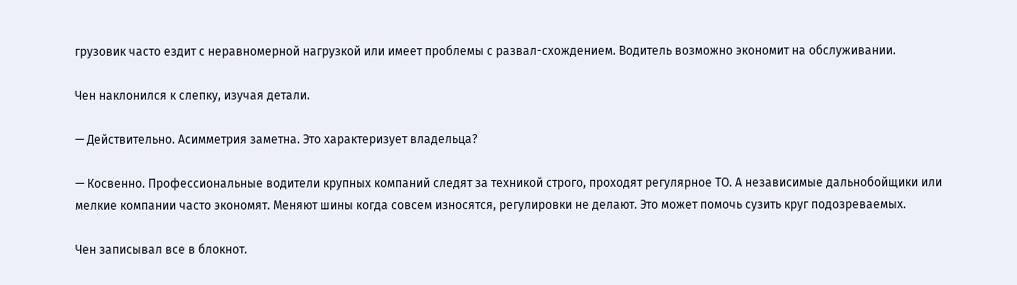грузовик часто ездит с неравномерной нагрузкой или имеет проблемы с развал-схождением. Водитель возможно экономит на обслуживании.

Чен наклонился к слепку, изучая детали.

— Действительно. Асимметрия заметна. Это характеризует владельца?

— Косвенно. Профессиональные водители крупных компаний следят за техникой строго, проходят регулярное ТО. А независимые дальнобойщики или мелкие компании часто экономят. Меняют шины когда совсем износятся, регулировки не делают. Это может помочь сузить круг подозреваемых.

Чен записывал все в блокнот.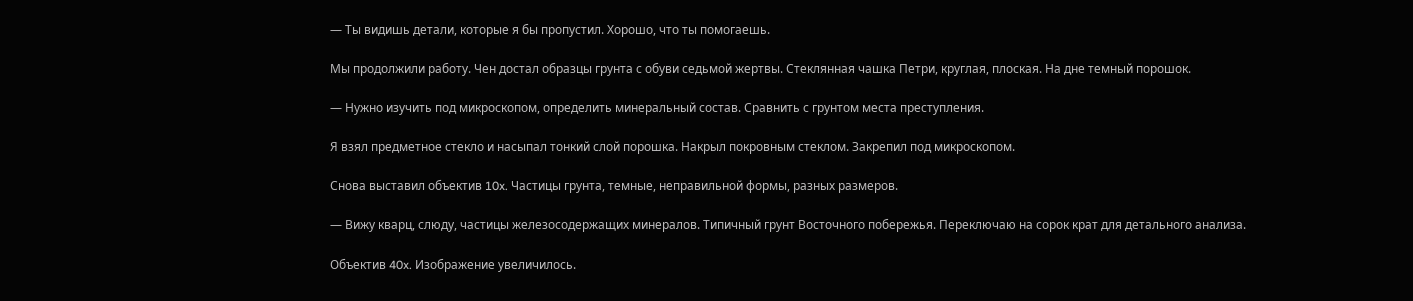— Ты видишь детали, которые я бы пропустил. Хорошо, что ты помогаешь.

Мы продолжили работу. Чен достал образцы грунта с обуви седьмой жертвы. Стеклянная чашка Петри, круглая, плоская. На дне темный порошок.

— Нужно изучить под микроскопом, определить минеральный состав. Сравнить с грунтом места преступления.

Я взял предметное стекло и насыпал тонкий слой порошка. Накрыл покровным стеклом. Закрепил под микроскопом.

Снова выставил объектив 10x. Частицы грунта, темные, неправильной формы, разных размеров.

— Вижу кварц, слюду, частицы железосодержащих минералов. Типичный грунт Восточного побережья. Переключаю на сорок крат для детального анализа.

Объектив 40x. Изображение увеличилось.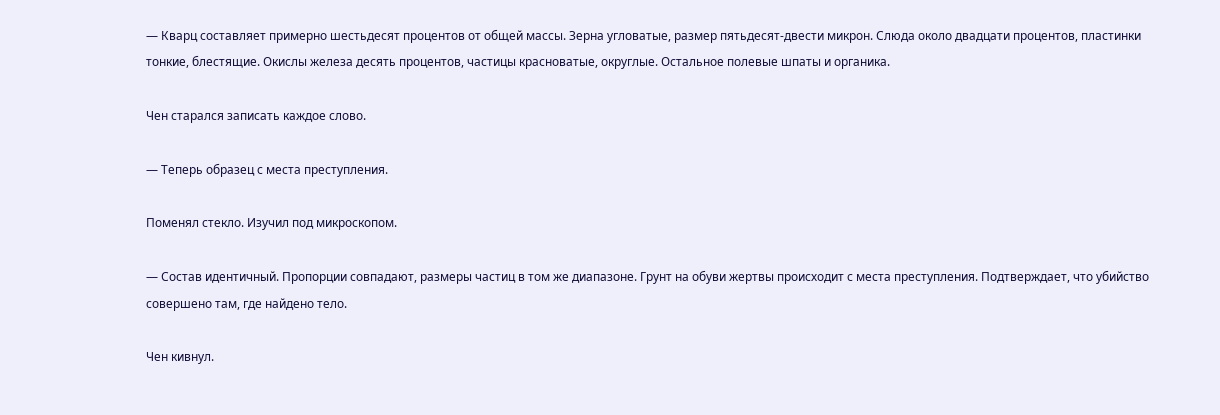— Кварц составляет примерно шестьдесят процентов от общей массы. Зерна угловатые, размер пятьдесят-двести микрон. Слюда около двадцати процентов, пластинки тонкие, блестящие. Окислы железа десять процентов, частицы красноватые, округлые. Остальное полевые шпаты и органика.

Чен старался записать каждое слово.

— Теперь образец с места преступления.

Поменял стекло. Изучил под микроскопом.

— Состав идентичный. Пропорции совпадают, размеры частиц в том же диапазоне. Грунт на обуви жертвы происходит с места преступления. Подтверждает, что убийство совершено там, где найдено тело.

Чен кивнул.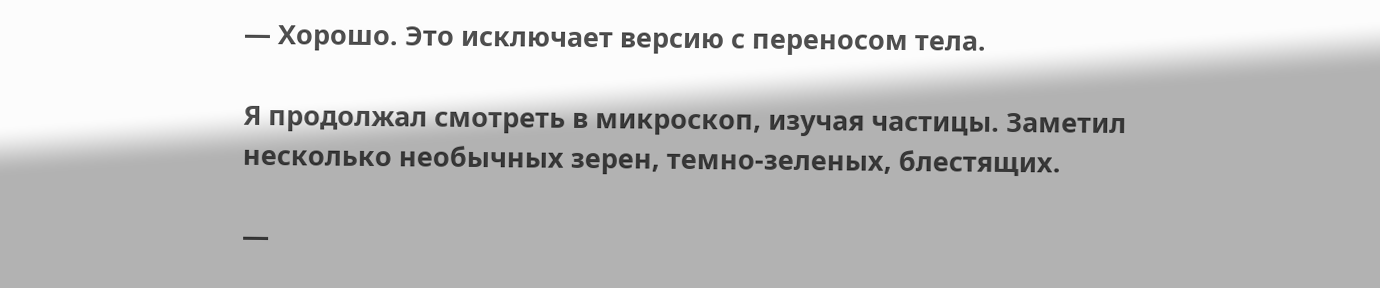— Хорошо. Это исключает версию с переносом тела.

Я продолжал смотреть в микроскоп, изучая частицы. Заметил несколько необычных зерен, темно-зеленых, блестящих.

—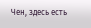Чен, здесь есть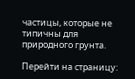частицы, которые не типичны для природного грунта.

Перейти на страницу: